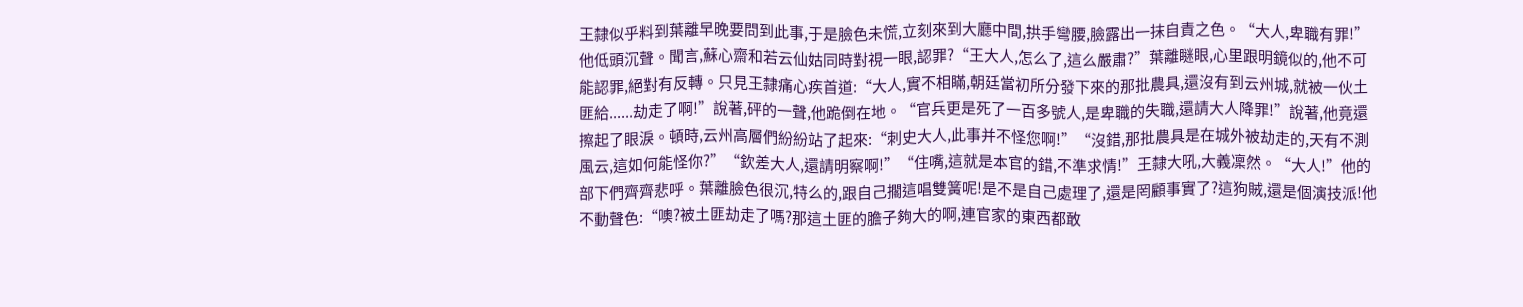王隸似乎料到葉離早晚要問到此事,于是臉色未慌,立刻來到大廳中間,拱手彎腰,臉露出一抹自責之色。“大人,卑職有罪!”他低頭沉聲。聞言,蘇心齋和若云仙姑同時對視一眼,認罪?“王大人,怎么了,這么嚴肅?”葉離瞇眼,心里跟明鏡似的,他不可能認罪,絕對有反轉。只見王隸痛心疾首道:“大人,實不相瞞,朝廷當初所分發下來的那批農具,還沒有到云州城,就被一伙土匪給......劫走了啊!”說著,砰的一聲,他跪倒在地。“官兵更是死了一百多號人,是卑職的失職,還請大人降罪!”說著,他竟還擦起了眼淚。頓時,云州高層們紛紛站了起來:“刺史大人,此事并不怪您啊!”“沒錯,那批農具是在城外被劫走的,天有不測風云,這如何能怪你?”“欽差大人,還請明察啊!”“住嘴,這就是本官的錯,不準求情!”王隸大吼,大義凜然。“大人!”他的部下們齊齊悲呼。葉離臉色很沉,特么的,跟自己擱這唱雙簧呢!是不是自己處理了,還是罔顧事實了?這狗賊,還是個演技派!他不動聲色:“噢?被土匪劫走了嗎?那這土匪的膽子夠大的啊,連官家的東西都敢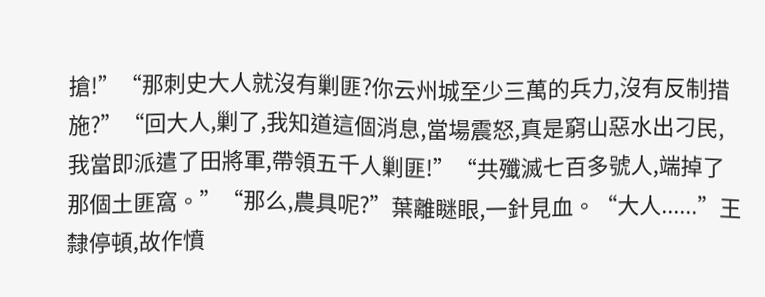搶!”“那刺史大人就沒有剿匪?你云州城至少三萬的兵力,沒有反制措施?”“回大人,剿了,我知道這個消息,當場震怒,真是窮山惡水出刁民,我當即派遣了田將軍,帶領五千人剿匪!”“共殲滅七百多號人,端掉了那個土匪窩。”“那么,農具呢?”葉離瞇眼,一針見血。“大人......”王隸停頓,故作憤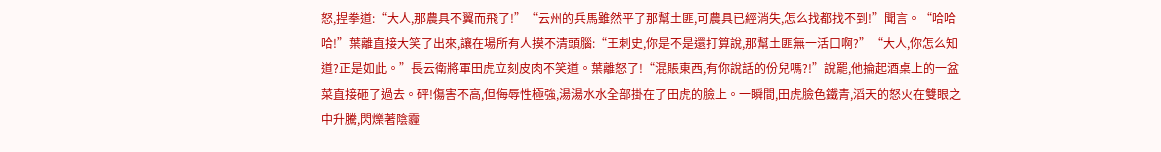怒,捏拳道:“大人,那農具不翼而飛了!”“云州的兵馬雖然平了那幫土匪,可農具已經消失,怎么找都找不到!”聞言。“哈哈哈!”葉離直接大笑了出來,讓在場所有人摸不清頭腦:“王刺史,你是不是還打算說,那幫土匪無一活口啊?”“大人,你怎么知道?正是如此。”長云衛將軍田虎立刻皮肉不笑道。葉離怒了!“混賬東西,有你說話的份兒嗎?!”說罷,他掄起酒桌上的一盆菜直接砸了過去。砰!傷害不高,但侮辱性極強,湯湯水水全部掛在了田虎的臉上。一瞬間,田虎臉色鐵青,滔天的怒火在雙眼之中升騰,閃爍著陰霾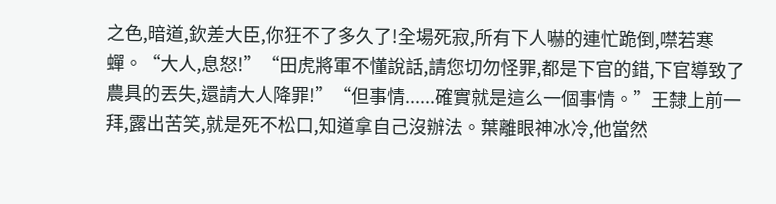之色,暗道,欽差大臣,你狂不了多久了!全場死寂,所有下人嚇的連忙跪倒,噤若寒蟬。“大人,息怒!”“田虎將軍不懂說話,請您切勿怪罪,都是下官的錯,下官導致了農具的丟失,還請大人降罪!”“但事情......確實就是這么一個事情。”王隸上前一拜,露出苦笑,就是死不松口,知道拿自己沒辦法。葉離眼神冰冷,他當然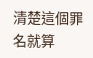清楚這個罪名就算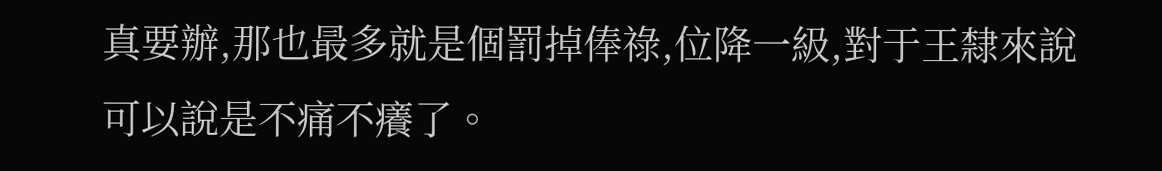真要辦,那也最多就是個罰掉俸祿,位降一級,對于王隸來說可以說是不痛不癢了。